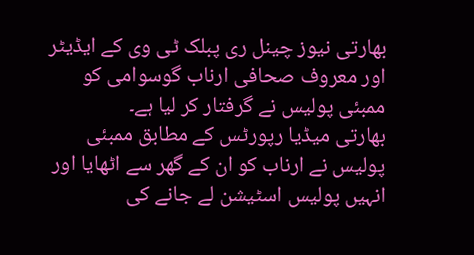بھارتی نیوز چینل ری پبلک ٹی وی کے ایڈیٹر اور معروف صحافی ارناب گوسوامی کو ممبئی پولیس نے گرفتار کر لیا ہے۔
بھارتی میڈیا رپورٹس کے مطابق ممبئی پولیس نے ارناب کو ان کے گھر سے اٹھایا اور انہیں پولیس اسٹیشن لے جانے کی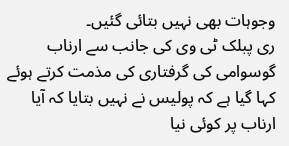وجوہات بھی نہیں بتائی گئیں۔
ری پبلک ٹی وی کی جانب سے ارناب گوسوامی کی گرفتاری کی مذمت کرتے ہوئے کہا گیا ہے کہ پولیس نے نہیں بتایا کہ آیا ارناب پر کوئی نیا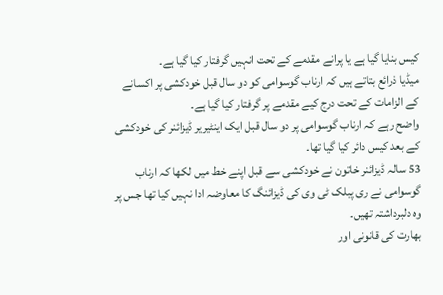کیس بنایا گیا ہے یا پرانے مقدمے کے تحت انہیں گرفتار کیا گیا ہے۔
میڈیا ذرائع بتاتے ہیں کہ ارناب گوسوامی کو دو سال قبل خودکشی پر اکسانے کے الزامات کے تحت درج کیے مقدمے پر گرفتار کیا گیا ہے۔
واضح رہے کہ ارناب گوسوامی پر دو سال قبل ایک اینٹیریر ڈیزائنر کی خودکشی کے بعد کیس دائر کیا گیا تھا۔
53 سالہ ڈیزائنر خاتون نے خودکشی سے قبل اپنے خط میں لکھا کہ ارناب گوسوامی نے ری پبلک ٹی وی کی ڈیزائنگ کا معاوضہ ادا نہیں کیا تھا جس پر وہ دلبرداشتہ تھیں۔
بھارت کی قانونی اور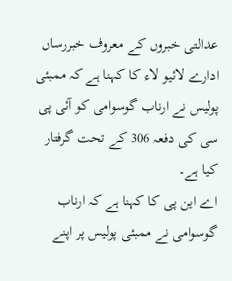عدالتی خبروں کے معروف خبررساں ادارے لائیو لاء کا کہنا ہے کہ ممبئی پولیس نے ارناب گوسوامی کو آئی پی سی کی دفعہ 306 کے تحت گرفتار کیا ہے۔
اے این پی کا کہنا ہے کہ ارناب گوسوامی نے ممبئی پولیس پر اپنے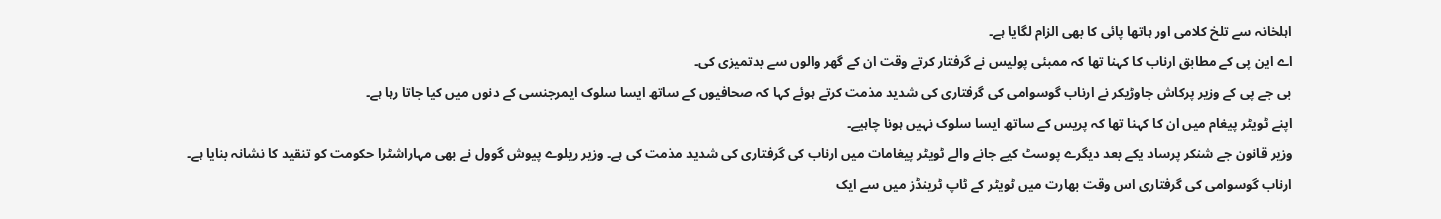اہلخانہ سے تلخ کلامی اور ہاتھا پائی کا بھی الزام لگایا ہے۔
اے این پی کے مطابق ارناب کا کہنا تھا کہ ممبئی پولیس نے گرفتار کرتے وقت ان کے گھر والوں سے بدتمیزی کی۔
بی جے پی کے وزیر پرکاش جاوڑیکر نے ارناب گوسوامی کی گرفتاری کی شدید مذمت کرتے ہوئے کہا کہ صحافیوں کے ساتھ ایسا سلوک ایمرجنسی کے دنوں میں کیا جاتا رہا ہے۔
اپنے ٹویٹر پیغام میں ان کا کہنا تھا کہ پریس کے ساتھ ایسا سلوک نہیں ہونا چاہیے۔
وزیر قانون جے شنکر پرساد یکے بعد دیگرے پوسٹ کیے جانے والے ٹویٹر پیغامات میں ارناب کی گرفتاری کی شدید مذمت کی ہے۔ وزیر ریلوے پیوش گوول نے بھی مہاراشٹرا حکومت کو تنقید کا نشانہ بنایا ہے۔
ارناب گوسوامی کی گرفتاری اس وقت بھارت میں ٹویٹر کے ٹاپ ٹرینڈز میں سے ایک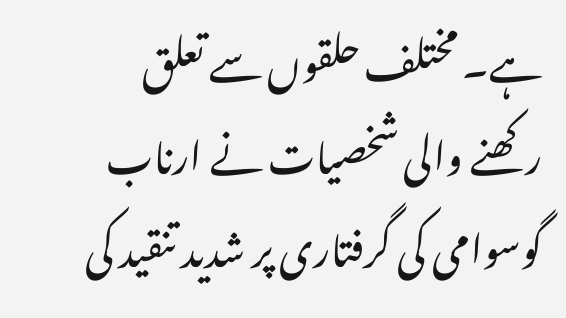ہے۔ مختلف حلقوں سے تعلق رکھنے والی شخصیات نے ارناب گوسوامی کی گرفتاری پر شدید تنقید کی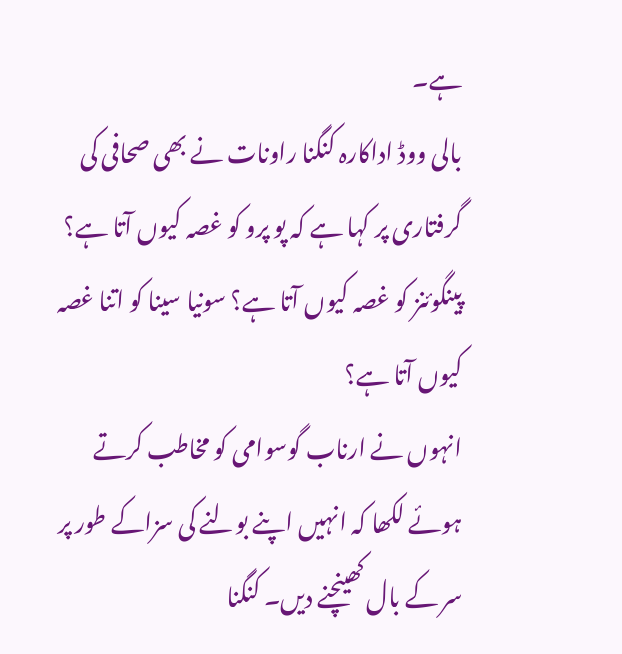ہے۔
بالی ووڈ اداکارہ کنگنا راونات نے بھی صحافی کی گرفتاری پر کہا ہے کہ پو پرو کو غصہ کیوں آتا ہے؟ پینگوئنز کو غصہ کیوں آتا ہے؟ سونیا سینا کو اتنا غصہ کیوں آتا ہے؟
انہوں نے ارناب گوسوامی کو مخاطب کرتے ہوئے لکھا کہ انہیں اپنے بولنے کی سزاکے طور پر سر کے بال کھینچنے دیں۔ کنگنا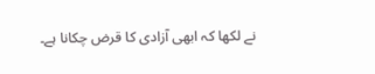نے لکھا کہ ابھی آزادی کا قرض چکانا ہے۔